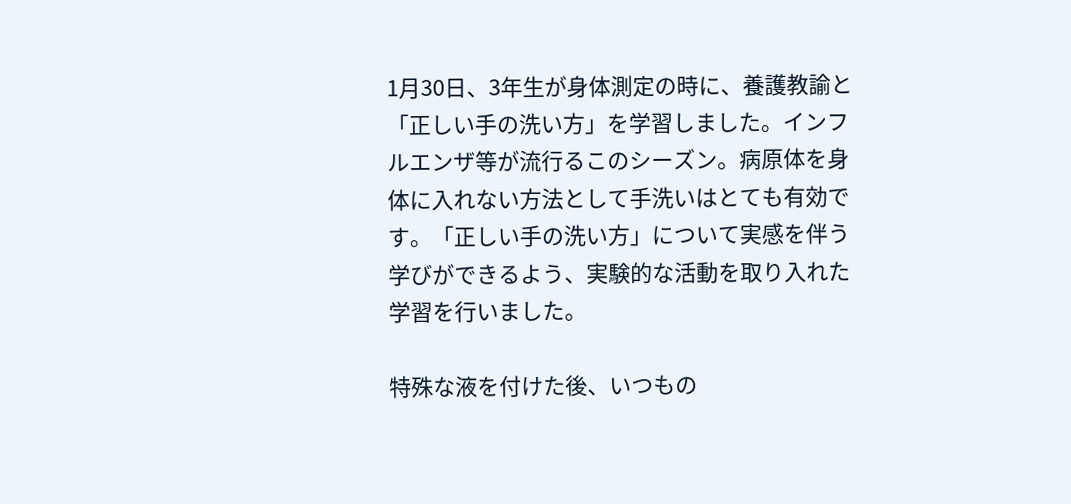1月30日、3年生が身体測定の時に、養護教諭と「正しい手の洗い方」を学習しました。インフルエンザ等が流行るこのシーズン。病原体を身体に入れない方法として手洗いはとても有効です。「正しい手の洗い方」について実感を伴う学びができるよう、実験的な活動を取り入れた学習を行いました。

特殊な液を付けた後、いつもの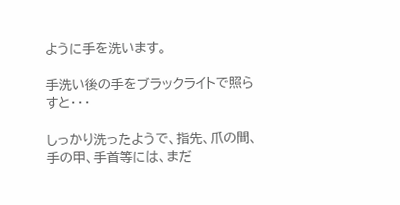ように手を洗います。

手洗い後の手をブラックライトで照らすと・・・

しっかり洗ったようで、指先、爪の間、手の甲、手首等には、まだ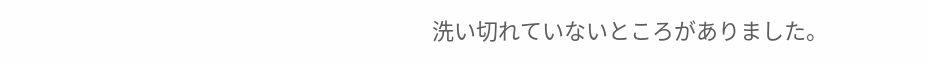洗い切れていないところがありました。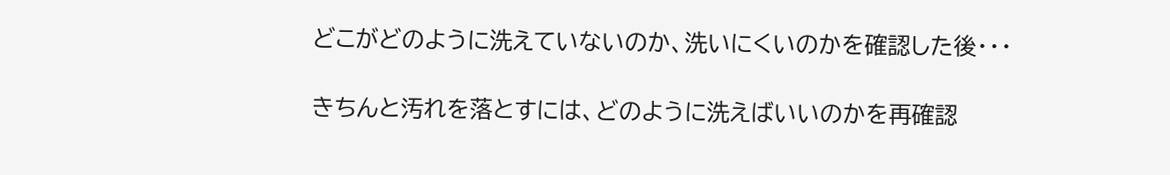どこがどのように洗えていないのか、洗いにくいのかを確認した後・・・

きちんと汚れを落とすには、どのように洗えばいいのかを再確認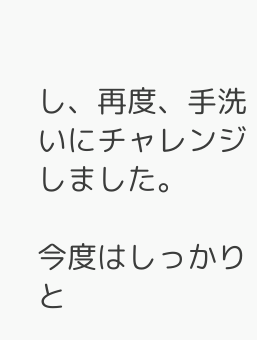し、再度、手洗いにチャレンジしました。

今度はしっかりと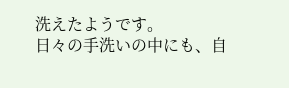洗えたようです。
日々の手洗いの中にも、自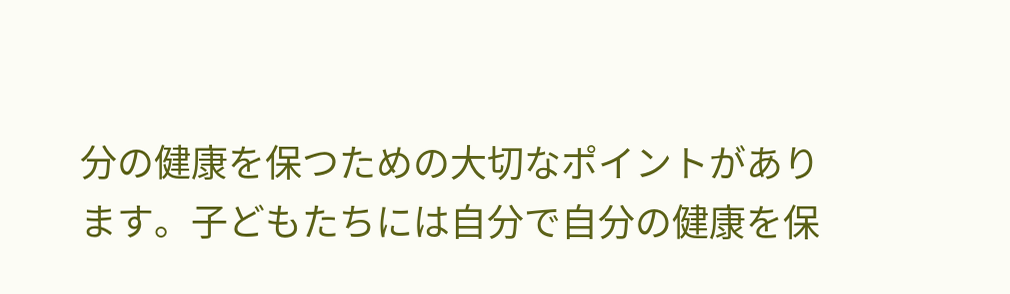分の健康を保つための大切なポイントがあります。子どもたちには自分で自分の健康を保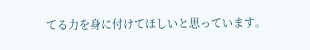てる力を身に付けてほしいと思っています。